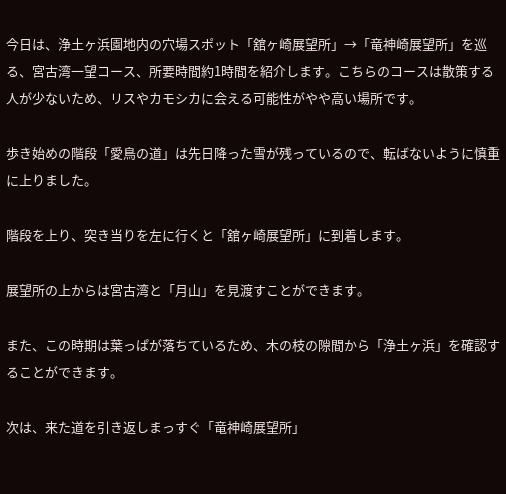今日は、浄土ヶ浜園地内の穴場スポット「舘ヶ崎展望所」→「竜神崎展望所」を巡る、宮古湾一望コース、所要時間約1時間を紹介します。こちらのコースは散策する人が少ないため、リスやカモシカに会える可能性がやや高い場所です。

歩き始めの階段「愛鳥の道」は先日降った雪が残っているので、転ばないように慎重に上りました。

階段を上り、突き当りを左に行くと「舘ヶ崎展望所」に到着します。

展望所の上からは宮古湾と「月山」を見渡すことができます。

また、この時期は葉っぱが落ちているため、木の枝の隙間から「浄土ヶ浜」を確認することができます。

次は、来た道を引き返しまっすぐ「竜神崎展望所」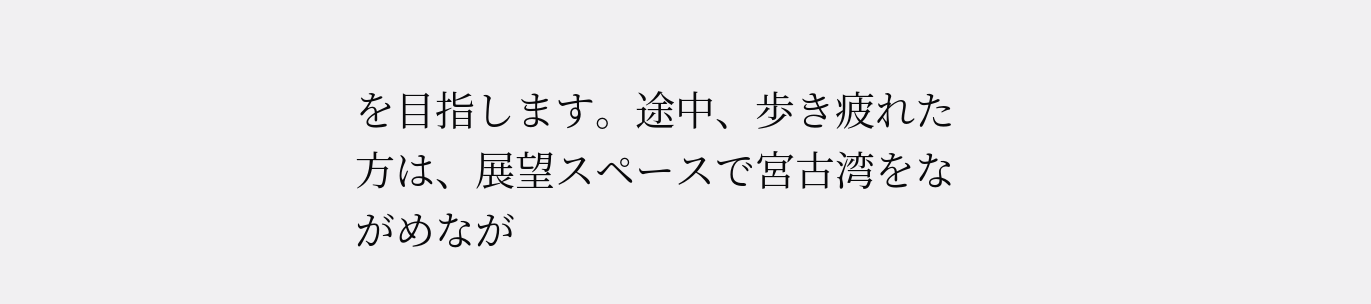を目指します。途中、歩き疲れた方は、展望スペースで宮古湾をながめなが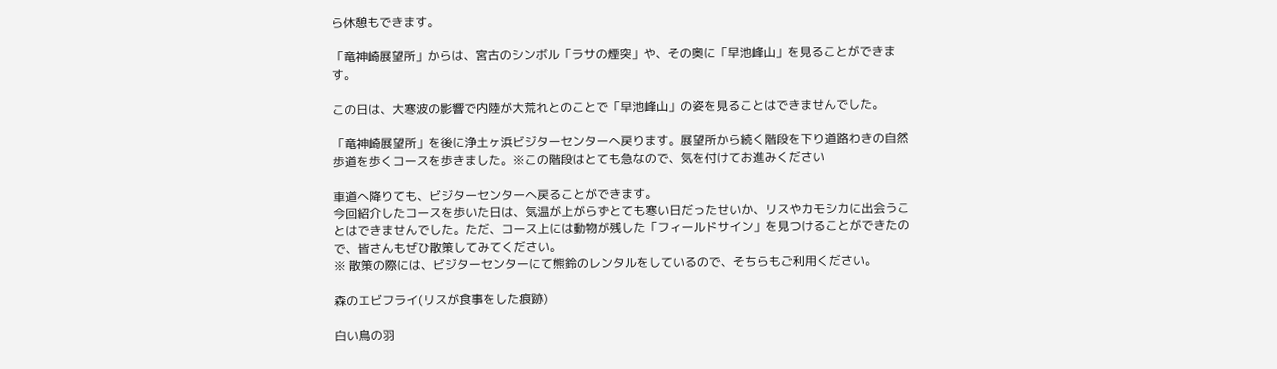ら休憩もできます。

「竜神崎展望所」からは、宮古のシンボル「ラサの煙突」や、その奥に「早池峰山」を見ることができます。

この日は、大寒波の影響で内陸が大荒れとのことで「早池峰山」の姿を見ることはできませんでした。

「竜神崎展望所」を後に浄土ヶ浜ビジターセンターへ戻ります。展望所から続く階段を下り道路わきの自然歩道を歩くコースを歩きました。※この階段はとても急なので、気を付けてお進みください

車道へ降りても、ビジターセンターへ戻ることができます。
今回紹介したコースを歩いた日は、気温が上がらずとても寒い日だったせいか、リスやカモシカに出会うことはできませんでした。ただ、コース上には動物が残した「フィールドサイン」を見つけることができたので、皆さんもぜひ散策してみてください。
※ 散策の際には、ビジターセンターにて熊鈴のレンタルをしているので、そちらもご利用ください。

森のエビフライ(リスが食事をした痕跡)

白い鳥の羽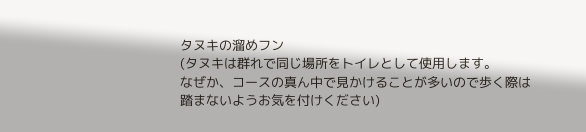タヌキの溜めフン
(タヌキは群れで同じ場所をトイレとして使用します。
なぜか、コースの真ん中で見かけることが多いので歩く際は踏まないようお気を付けください)